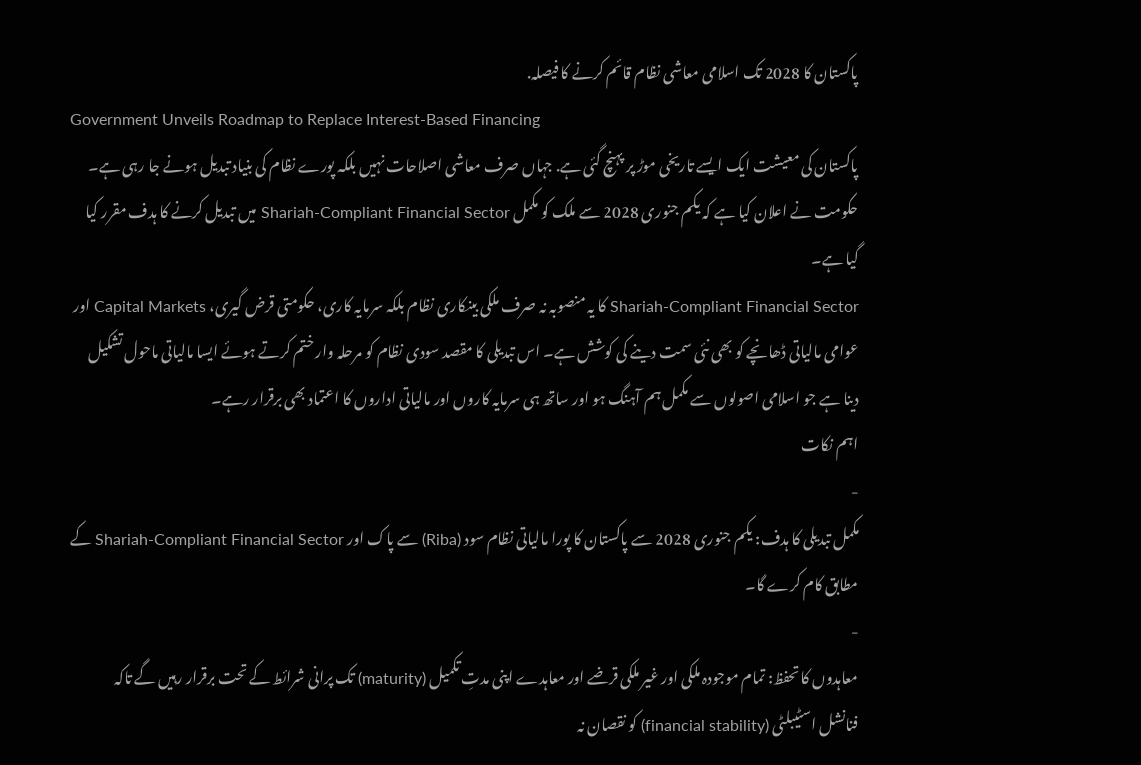پاکستان کا 2028 تک اسلامی معاشی نظام قائم کرنے کا فیصلہ.
Government Unveils Roadmap to Replace Interest-Based Financing
پاکستان کی معیشت ایک ایسے تاریخی موڑ پر پہنچ گئی ہے. جہاں صرف معاشی اصلاحات نہیں بلکہ پورے نظام کی بنیاد تبدیل ہونے جا رہی ہے۔ حکومت نے اعلان کیا ہے کہ یکم جنوری 2028 سے ملک کو مکمل Shariah-Compliant Financial Sector میں تبدیل کرنے کا ہدف مقرر کیا گیا ہے۔
Shariah-Compliant Financial Sector کا یہ منصوبہ نہ صرف ملکی بینکاری نظام بلکہ سرمایہ کاری، حکومتی قرض گیری، Capital Markets اور عوامی مالیاتی ڈھانچے کو بھی نئی سمت دینے کی کوشش ہے۔ اس تبدیلی کا مقصد سودی نظام کو مرحلہ وار ختم کرتے ہوئے ایسا مالیاتی ماحول تشکیل دینا ہے جو اسلامی اصولوں سے مکمل ہم آہنگ ہو اور ساتھ ہی سرمایہ کاروں اور مالیاتی اداروں کا اعتماد بھی برقرار رہے۔
اہم نکات
-
مکمل تبدیلی کا ہدف: یکم جنوری 2028 سے پاکستان کا پورا مالیاتی نظام سود (Riba) سے پاک اور Shariah-Compliant Financial Sector کے مطابق کام کرے گا۔
-
معاہدوں کا تحفظ: تمام موجودہ ملکی اور غیر ملکی قرضے اور معاہدے اپنی مدتِ تکمیل (maturity) تک پرانی شرائط کے تحت برقرار رہیں گے تاکہ فنانشل اسٹیبلٹی (financial stability) کو نقصان نہ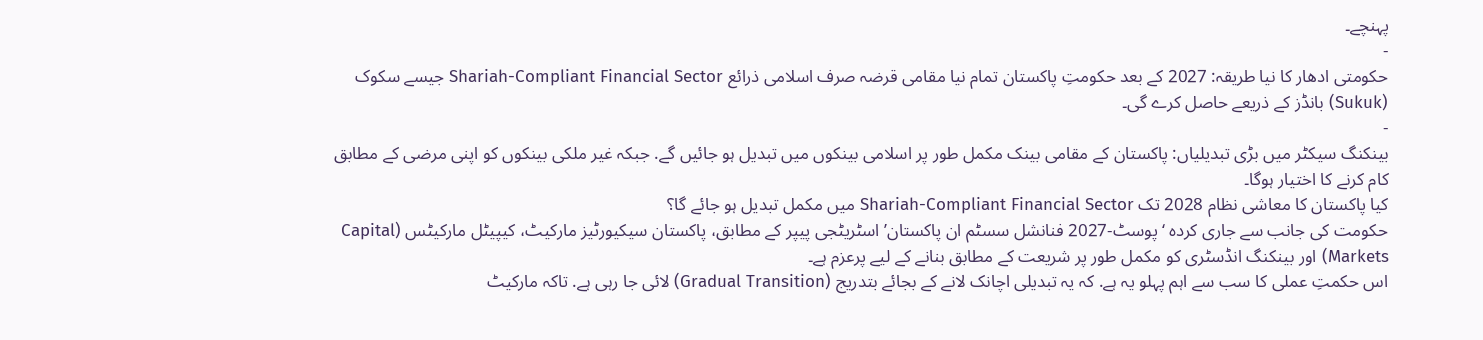پہنچے۔
-
حکومتی ادھار کا نیا طریقہ: 2027 کے بعد حکومتِ پاکستان تمام نیا مقامی قرضہ صرف اسلامی ذرائع Shariah-Compliant Financial Sector جیسے سکوک (Sukuk) بانڈز کے ذریعے حاصل کرے گی۔
-
بینکنگ سیکٹر میں بڑی تبدیلیاں: پاکستان کے مقامی بینک مکمل طور پر اسلامی بینکوں میں تبدیل ہو جائیں گے. جبکہ غیر ملکی بینکوں کو اپنی مرضی کے مطابق کام کرنے کا اختیار ہوگا۔
کیا پاکستان کا معاشی نظام 2028 تک Shariah-Compliant Financial Sector میں مکمل تبدیل ہو جائے گا؟
حکومت کی جانب سے جاری کردہ ‘پوسٹ-2027 فنانشل سسٹم ان پاکستان’ اسٹریٹجی پیپر کے مطابق، پاکستان سیکیورٹیز مارکیٹ، کیپیٹل مارکیٹس (Capital Markets) اور بینکنگ انڈسٹری کو مکمل طور پر شریعت کے مطابق بنانے کے لیے پرعزم ہے۔
اس حکمتِ عملی کا سب سے اہم پہلو یہ ہے. کہ یہ تبدیلی اچانک لانے کے بجائے بتدریج (Gradual Transition) لائی جا رہی ہے. تاکہ مارکیٹ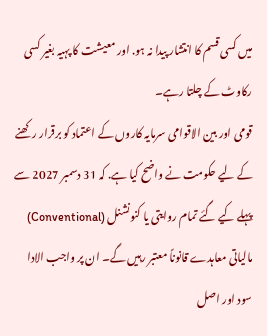میں کسی قسم کا انتشار پیدا نہ ہو. اور معیشت کا پہیہ بغیر کسی رکاوٹ کے چلتا رہے۔
قومی اور بین الاقوامی سرمایہ کاروں کے اعتماد کو برقرار رکھنے کے لیے حکومت نے واضح کیا ہے. کہ 31 دسمبر 2027 سے پہلے کیے گئے تمام روایتی یا کنونشنل (Conventional) مالیاتی معاہدے قانوناً معتبر رہیں گے۔ ان پر واجب الادا سود اور اصل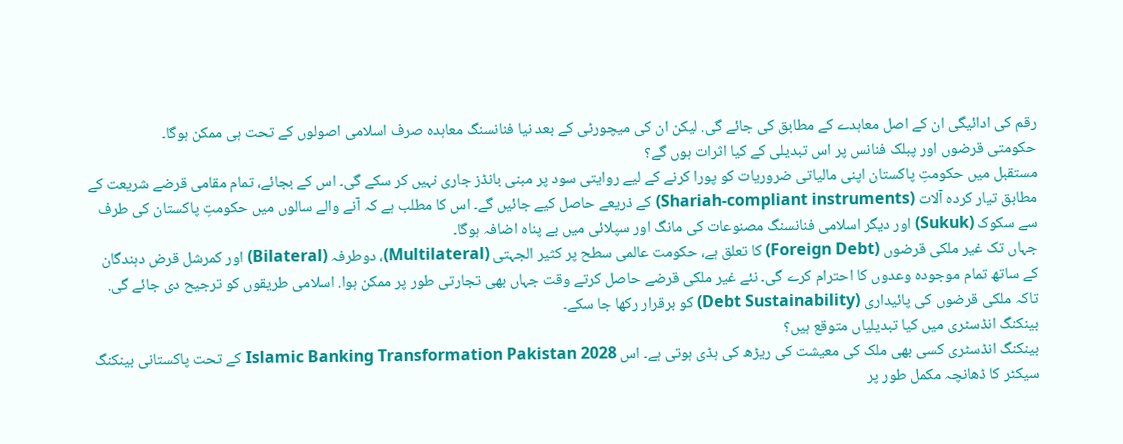رقم کی ادائیگی ان کے اصل معاہدے کے مطابق کی جائے گی. لیکن ان کی میچورٹی کے بعد نیا فنانسنگ معاہدہ صرف اسلامی اصولوں کے تحت ہی ممکن ہوگا۔
حکومتی قرضوں اور پبلک فنانس پر اس تبدیلی کے کیا اثرات ہوں گے؟
مستقبل میں حکومتِ پاکستان اپنی مالیاتی ضروریات کو پورا کرنے کے لیے روایتی سود پر مبنی بانڈز جاری نہیں کر سکے گی۔ اس کے بجائے، تمام مقامی قرضے شریعت کے مطابق تیار کردہ آلات (Shariah-compliant instruments) کے ذریعے حاصل کیے جائیں گے۔ اس کا مطلب ہے کہ آنے والے سالوں میں حکومتِ پاکستان کی طرف سے سکوک (Sukuk) اور دیگر اسلامی فنانسنگ مصنوعات کی مانگ اور سپلائی میں بے پناہ اضافہ ہوگا۔
جہاں تک غیر ملکی قرضوں (Foreign Debt) کا تعلق ہے، حکومت عالمی سطح پر کثیر الجہتی (Multilateral)، دوطرفہ (Bilateral) اور کمرشل قرض دہندگان کے ساتھ تمام موجودہ وعدوں کا احترام کرے گی۔ نئے غیر ملکی قرضے حاصل کرتے وقت جہاں بھی تجارتی طور پر ممکن ہوا. اسلامی طریقوں کو ترجیح دی جائے گی. تاکہ ملکی قرضوں کی پائیداری (Debt Sustainability) کو برقرار رکھا جا سکے۔
بینکنگ انڈسٹری میں کیا تبدیلیاں متوقع ہیں؟
بینکنگ انڈسٹری کسی بھی ملک کی معیشت کی ریڑھ کی ہڈی ہوتی ہے۔ اس Islamic Banking Transformation Pakistan 2028 کے تحت پاکستانی بینکنگ سیکٹر کا ڈھانچہ مکمل طور پر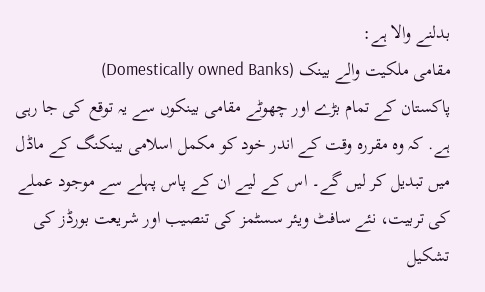بدلنے والا ہے:
مقامی ملکیت والے بینک (Domestically owned Banks)
پاکستان کے تمام بڑے اور چھوٹے مقامی بینکوں سے یہ توقع کی جا رہی ہے. کہ وہ مقررہ وقت کے اندر خود کو مکمل اسلامی بینکنگ کے ماڈل میں تبدیل کر لیں گے۔ اس کے لیے ان کے پاس پہلے سے موجود عملے کی تربیت، نئے سافٹ ویئر سسٹمز کی تنصیب اور شریعت بورڈز کی تشکیل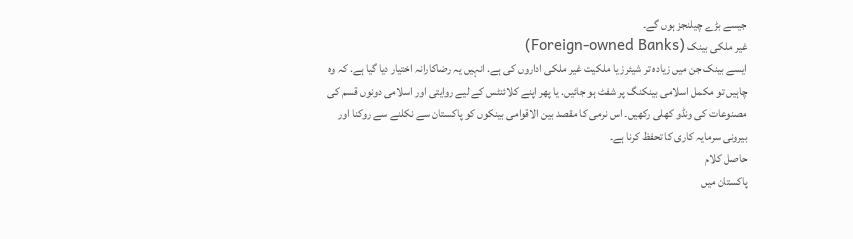جیسے بڑے چیلنجز ہوں گے۔
غیر ملکی بینک (Foreign-owned Banks)
ایسے بینک جن میں زیادہ تر شیئرز یا ملکیت غیر ملکی اداروں کی ہے. انہیں یہ رضاکارانہ اختیار دیا گیا ہے. کہ وہ چاہیں تو مکمل اسلامی بینکنگ پر شفٹ ہو جائیں. یا پھر اپنے کلائنٹس کے لیے روایتی اور اسلامی دونوں قسم کی مصنوعات کی ونڈو کھلی رکھیں۔ اس نرمی کا مقصد بین الاقوامی بینکوں کو پاکستان سے نکلنے سے روکنا اور بیرونی سرمایہ کاری کا تحفظ کرنا ہے۔
حاصل کلام
پاکستان میں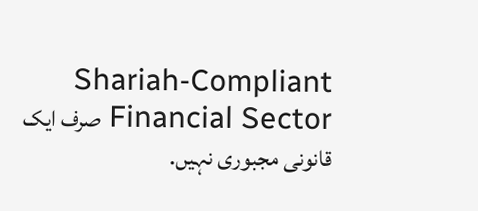Shariah-Compliant Financial Sector صرف ایک قانونی مجبوری نہیں.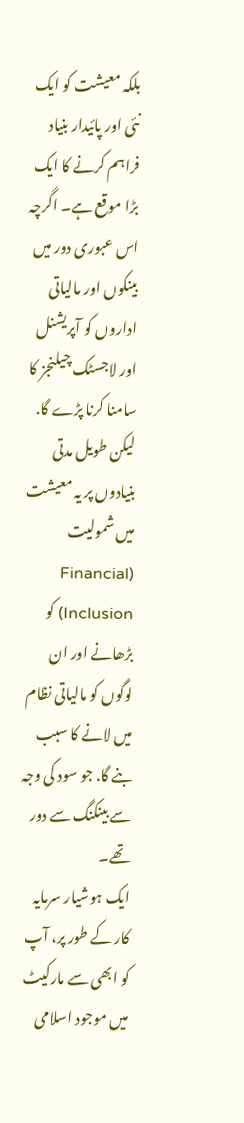بلکہ معیشت کو ایک نئی اور پائیدار بنیاد فراہم کرنے کا ایک بڑا موقع ہے۔ اگرچہ اس عبوری دور میں بینکوں اور مالیاتی اداروں کو آپریشنل اور لاجسٹک چیلنجز کا سامنا کرنا پڑے گا. لیکن طویل مدتی بنیادوں پر یہ معیشت میں شمولیت (Financial Inclusion) کو بڑھانے اور ان لوگوں کو مالیاتی نظام میں لانے کا سبب بنے گا. جو سود کی وجہ سے بینکنگ سے دور تھے۔
ایک ہوشیار سرمایہ کار کے طور پر، آپ کو ابھی سے مارکیٹ میں موجود اسلامی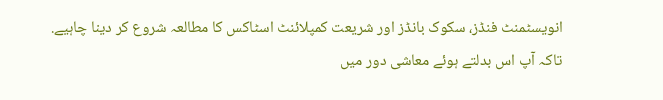انویسٹمنٹ فنڈز، سکوک بانڈز اور شریعت کمپلائنٹ اسٹاکس کا مطالعہ شروع کر دینا چاہیے. تاکہ آپ اس بدلتے ہوئے معاشی دور میں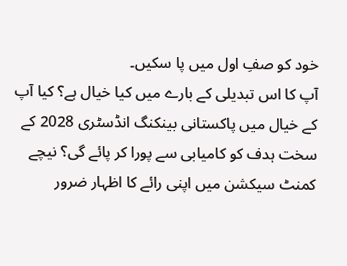خود کو صفِ اول میں پا سکیں۔
آپ کا اس تبدیلی کے بارے میں کیا خیال ہے؟ کیا آپ کے خیال میں پاکستانی بینکنگ انڈسٹری 2028 کے سخت ہدف کو کامیابی سے پورا کر پائے گی؟ نیچے کمنٹ سیکشن میں اپنی رائے کا اظہار ضرور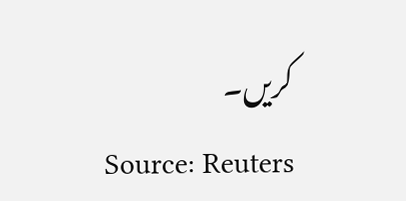کریں۔
Source: Reuters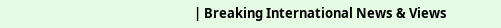| Breaking International News & Views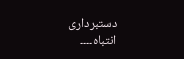دستبرداری
انتباہ۔۔۔۔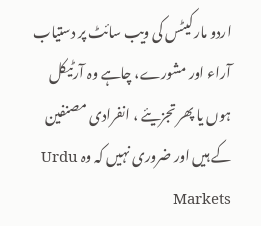اردو مارکیٹس کی ویب سائٹ پر دستیاب آراء اور مشورے، چاہے وہ آرٹیکل ہوں یا پھر تجزیئے ، انفرادی مصنفین کے ہیں اور ضروری نہیں کہ وہ Urdu Markets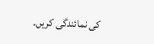کی نمائندگی کریں۔